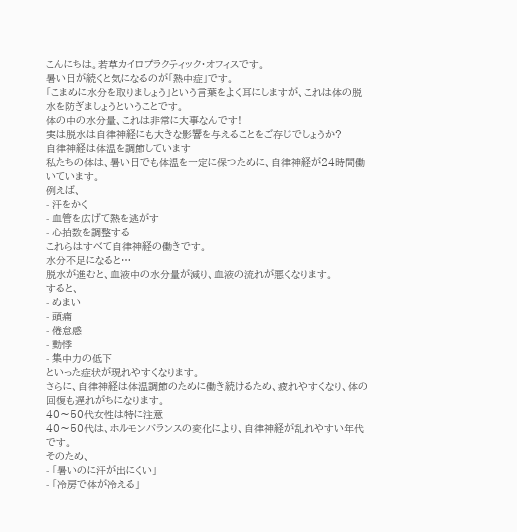こんにちは。若草カイロプラクティック・オフィスです。
暑い日が続くと気になるのが「熱中症」です。
「こまめに水分を取りましょう」という言葉をよく耳にしますが、これは体の脱水を防ぎましょうということです。
体の中の水分量、これは非常に大事なんです!
実は脱水は自律神経にも大きな影響を与えることをご存じでしょうか?
自律神経は体温を調節しています
私たちの体は、暑い日でも体温を一定に保つために、自律神経が24時間働いています。
例えば、
- 汗をかく
- 血管を広げて熱を逃がす
- 心拍数を調整する
これらはすべて自律神経の働きです。
水分不足になると…
脱水が進むと、血液中の水分量が減り、血液の流れが悪くなります。
すると、
- めまい
- 頭痛
- 倦怠感
- 動悸
- 集中力の低下
といった症状が現れやすくなります。
さらに、自律神経は体温調節のために働き続けるため、疲れやすくなり、体の回復も遅れがちになります。
40〜50代女性は特に注意
40〜50代は、ホルモンバランスの変化により、自律神経が乱れやすい年代です。
そのため、
- 「暑いのに汗が出にくい」
- 「冷房で体が冷える」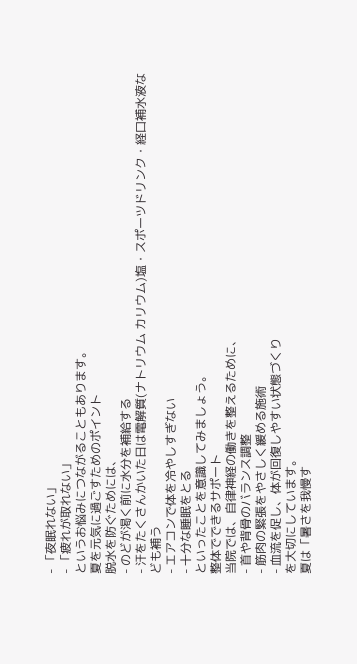- 「夜眠れない」
- 「疲れが取れない」
というお悩みにつながることもあります。
夏を元気に過ごすためのポイント
脱水を防ぐためには、
- のどが渇く前に水分を補給する
- 汗をたくさんかいた日は電解質(ナトリウム カリウム)塩・スポーツドリンク・経口補水液なども補う
- エアコンで体を冷やしすぎない
- 十分な睡眠をとる
といったことを意識してみましょう。
整体でできるサポート
当院では、自律神経の働きを整えるために、
- 首や背骨のバランス調整
- 筋肉の緊張をやさしく緩める施術
- 血流を促し、体が回復しやすい状態づくり
を大切にしています。
夏は「暑さを我慢す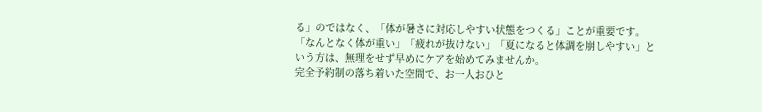る」のではなく、「体が暑さに対応しやすい状態をつくる」ことが重要です。
「なんとなく体が重い」「疲れが抜けない」「夏になると体調を崩しやすい」という方は、無理をせず早めにケアを始めてみませんか。
完全予約制の落ち着いた空間で、お一人おひと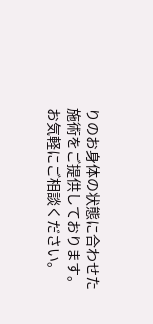りのお身体の状態に合わせた施術をご提供しております。
お気軽にご相談ください。